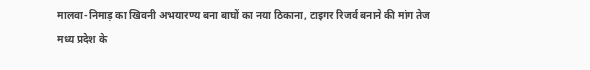मालवा-निमाड़ का खिवनी अभयारण्य बना बाघों का नया ठिकाना, टाइगर रिजर्व बनाने की मांग तेज
मध्य प्रदेश के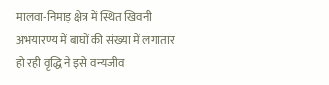मालवा-निमाड़ क्षेत्र में स्थित खिवनी अभयारण्य में बाघों की संख्या में लगातार हो रही वृद्धि ने इसे वन्यजीव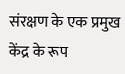संरक्षण के एक प्रमुख केंद्र के रूप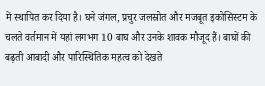में स्थापित कर दिया है। घने जंगल, प्रचुर जलस्रोत और मजबूत इकोसिस्टम के चलते वर्तमान में यहां लगभग 10 बाघ और उनके शावक मौजूद हैं। बाघों की बढ़ती आबादी और पारिस्थितिक महत्व को देखते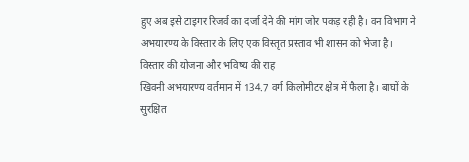हुए अब इसे टाइगर रिजर्व का दर्जा देने की मांग जोर पकड़ रही है। वन विभाग ने अभयारण्य के विस्तार के लिए एक विस्तृत प्रस्ताव भी शासन को भेजा है।
विस्तार की योजना और भविष्य की राह
खिवनी अभयारण्य वर्तमान में 134.7 वर्ग किलोमीटर क्षेत्र में फैला है। बाघों के सुरक्षित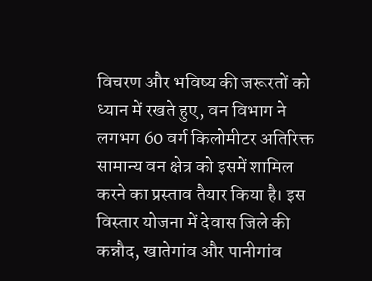विचरण और भविष्य की जरूरतों को ध्यान में रखते हुए, वन विभाग ने लगभग 60 वर्ग किलोमीटर अतिरिक्त सामान्य वन क्षेत्र को इसमें शामिल करने का प्रस्ताव तैयार किया है। इस विस्तार योजना में देवास जिले की कन्नौद, खातेगांव और पानीगांव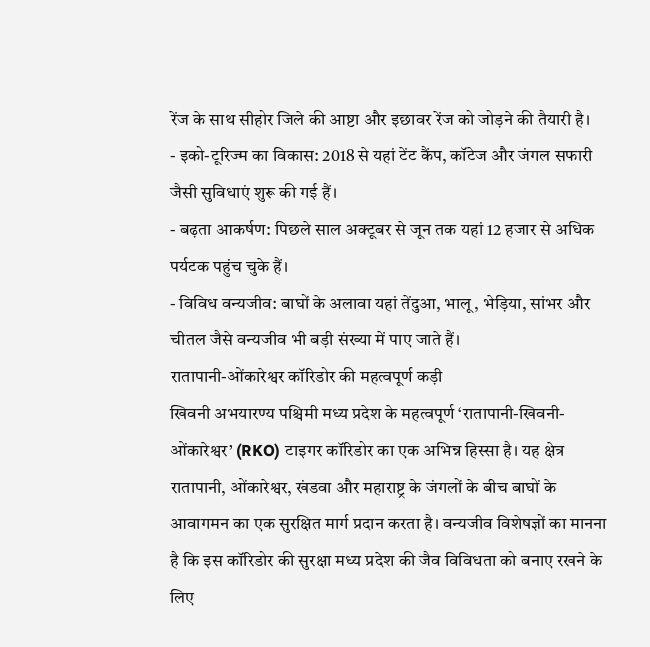रेंज के साथ सीहोर जिले की आष्टा और इछावर रेंज को जोड़ने की तैयारी है।
- इको-टूरिज्म का विकास: 2018 से यहां टेंट कैंप, कॉटेज और जंगल सफारी जैसी सुविधाएं शुरू की गई हैं।
- बढ़ता आकर्षण: पिछले साल अक्टूबर से जून तक यहां 12 हजार से अधिक पर्यटक पहुंच चुके हैं।
- विविध वन्यजीव: बाघों के अलावा यहां तेंदुआ, भालू, भेड़िया, सांभर और चीतल जैसे वन्यजीव भी बड़ी संख्या में पाए जाते हैं।
रातापानी-ओंकारेश्वर कॉरिडोर की महत्वपूर्ण कड़ी
खिवनी अभयारण्य पश्चिमी मध्य प्रदेश के महत्वपूर्ण ‘रातापानी-खिवनी-ओंकारेश्वर’ (RKO) टाइगर कॉरिडोर का एक अभिन्न हिस्सा है। यह क्षेत्र रातापानी, ओंकारेश्वर, खंडवा और महाराष्ट्र के जंगलों के बीच बाघों के आवागमन का एक सुरक्षित मार्ग प्रदान करता है। वन्यजीव विशेषज्ञों का मानना है कि इस कॉरिडोर की सुरक्षा मध्य प्रदेश की जैव विविधता को बनाए रखने के लिए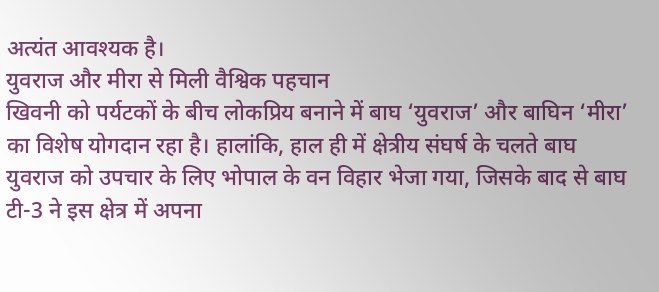अत्यंत आवश्यक है।
युवराज और मीरा से मिली वैश्विक पहचान
खिवनी को पर्यटकों के बीच लोकप्रिय बनाने में बाघ ‘युवराज’ और बाघिन ‘मीरा’ का विशेष योगदान रहा है। हालांकि, हाल ही में क्षेत्रीय संघर्ष के चलते बाघ युवराज को उपचार के लिए भोपाल के वन विहार भेजा गया, जिसके बाद से बाघ टी-3 ने इस क्षेत्र में अपना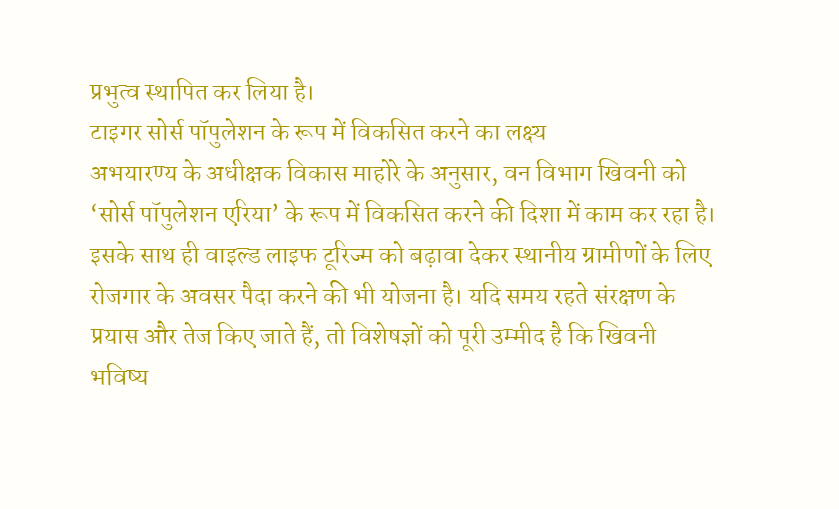प्रभुत्व स्थापित कर लिया है।
टाइगर सोर्स पॉपुलेशन के रूप में विकसित करने का लक्ष्य
अभयारण्य के अधीक्षक विकास माहोरे के अनुसार, वन विभाग खिवनी को ‘सोर्स पॉपुलेशन एरिया’ के रूप में विकसित करने की दिशा में काम कर रहा है। इसके साथ ही वाइल्ड लाइफ टूरिज्म को बढ़ावा देकर स्थानीय ग्रामीणों के लिए रोजगार के अवसर पैदा करने की भी योजना है। यदि समय रहते संरक्षण के प्रयास और तेज किए जाते हैं, तो विशेषज्ञों को पूरी उम्मीद है कि खिवनी भविष्य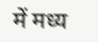में मध्य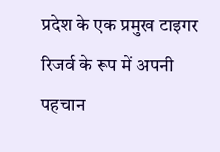प्रदेश के एक प्रमुख टाइगर रिजर्व के रूप में अपनी पहचान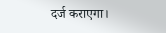दर्ज कराएगा।